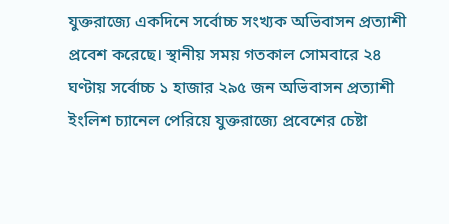যুক্তরাজ্যে একদিনে সর্বোচ্চ সংখ্যক অভিবাসন প্রত্যাশী প্রবেশ করেছে। স্থানীয় সময় গতকাল সোমবারে ২৪ ঘণ্টায় সর্বোচ্চ ১ হাজার ২৯৫ জন অভিবাসন প্রত্যাশী ইংলিশ চ্যানেল পেরিয়ে যুক্তরাজ্যে প্রবেশের চেষ্টা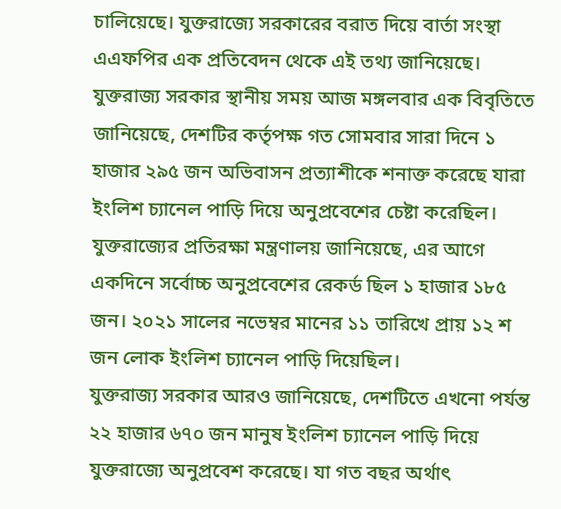চালিয়েছে। যুক্তরাজ্যে সরকারের বরাত দিয়ে বার্তা সংস্থা এএফপির এক প্রতিবেদন থেকে এই তথ্য জানিয়েছে।
যুক্তরাজ্য সরকার স্থানীয় সময় আজ মঙ্গলবার এক বিবৃতিতে জানিয়েছে, দেশটির কর্তৃপক্ষ গত সোমবার সারা দিনে ১ হাজার ২৯৫ জন অভিবাসন প্রত্যাশীকে শনাক্ত করেছে যারা ইংলিশ চ্যানেল পাড়ি দিয়ে অনুপ্রবেশের চেষ্টা করেছিল।
যুক্তরাজ্যের প্রতিরক্ষা মন্ত্রণালয় জানিয়েছে, এর আগে একদিনে সর্বোচ্চ অনুপ্রবেশের রেকর্ড ছিল ১ হাজার ১৮৫ জন। ২০২১ সালের নভেম্বর মানের ১১ তারিখে প্রায় ১২ শ জন লোক ইংলিশ চ্যানেল পাড়ি দিয়েছিল।
যুক্তরাজ্য সরকার আরও জানিয়েছে, দেশটিতে এখনো পর্যন্ত ২২ হাজার ৬৭০ জন মানুষ ইংলিশ চ্যানেল পাড়ি দিয়ে যুক্তরাজ্যে অনুপ্রবেশ করেছে। যা গত বছর অর্থাৎ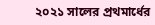২০২১ সালের প্রথমার্ধের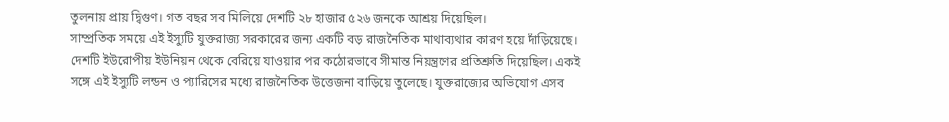তুলনায় প্রায় দ্বিগুণ। গত বছর সব মিলিয়ে দেশটি ২৮ হাজার ৫২৬ জনকে আশ্রয় দিয়েছিল।
সাম্প্রতিক সময়ে এই ইস্যুটি যুক্তরাজ্য সরকারের জন্য একটি বড় রাজনৈতিক মাথাব্যথার কারণ হয়ে দাঁড়িয়েছে। দেশটি ইউরোপীয় ইউনিয়ন থেকে বেরিয়ে যাওয়ার পর কঠোরভাবে সীমান্ত নিয়ন্ত্রণের প্রতিশ্রুতি দিয়েছিল। একই সঙ্গে এই ইস্যুটি লন্ডন ও প্যারিসের মধ্যে রাজনৈতিক উত্তেজনা বাড়িয়ে তুলেছে। যুক্তরাজ্যের অভিযোগ এসব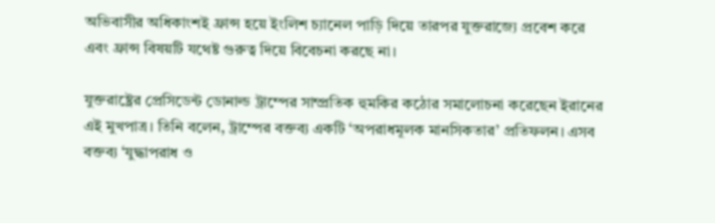অভিবাসীর অধিকাংশই ফ্রান্স হয়ে ইংলিশ চ্যানেল পাড়ি দিয়ে তারপর যুক্তরাজ্যে প্রবেশ করে এবং ফ্রান্স বিষয়টি যথেষ্ট গুরুত্ব দিয়ে বিবেচনা করছে না।

যুক্তরাষ্ট্রের প্রেসিডেন্ট ডোনাল্ড ট্রাম্পের সাম্প্রতিক হুমকির কঠোর সমালোচনা করেছেন ইরানের এই মুখপাত্র। তিনি বলেন, ট্রাম্পের বক্তব্য একটি ‘অপরাধমূলক মানসিকতার’ প্রতিফলন। এসব বক্তব্য ‘যুদ্ধাপরাধ ও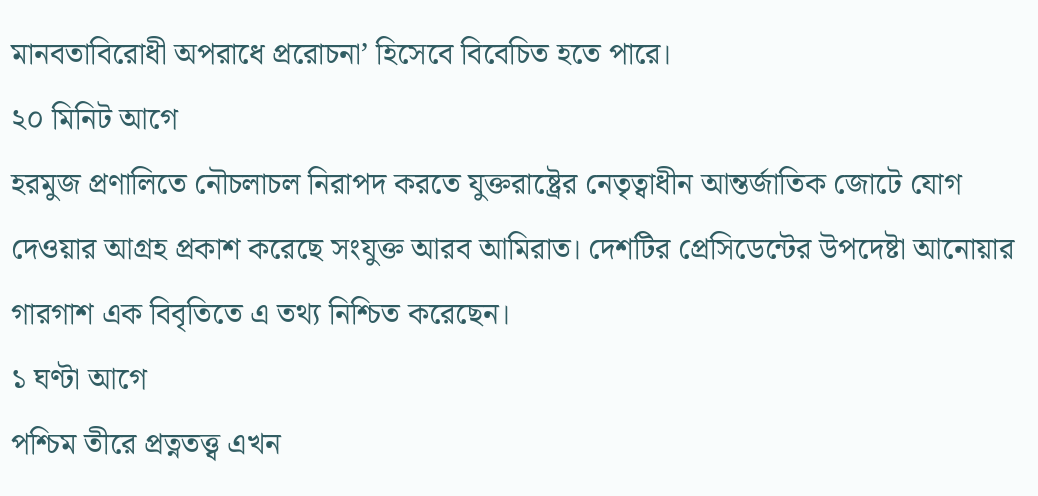মানবতাবিরোধী অপরাধে প্ররোচনা’ হিসেবে বিবেচিত হতে পারে।
২০ মিনিট আগে
হরমুজ প্রণালিতে নৌচলাচল নিরাপদ করতে যুক্তরাষ্ট্রের নেতৃত্বাধীন আন্তর্জাতিক জোটে যোগ দেওয়ার আগ্রহ প্রকাশ করেছে সংযুক্ত আরব আমিরাত। দেশটির প্রেসিডেন্টের উপদেষ্টা আনোয়ার গারগাশ এক বিবৃতিতে এ তথ্য নিশ্চিত করেছেন।
১ ঘণ্টা আগে
পশ্চিম তীরে প্রত্নতত্ত্ব এখন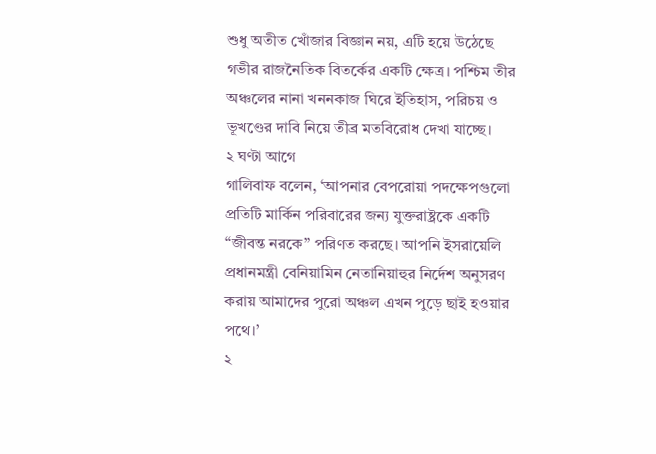শুধু অতীত খোঁজার বিজ্ঞান নয়, এটি হয়ে উঠেছে গভীর রাজনৈতিক বিতর্কের একটি ক্ষেত্র। পশ্চিম তীর অঞ্চলের নানা খননকাজ ঘিরে ইতিহাস, পরিচয় ও ভূখণ্ডের দাবি নিয়ে তীব্র মতবিরোধ দেখা যাচ্ছে।
২ ঘণ্টা আগে
গালিবাফ বলেন, ‘আপনার বেপরোয়া পদক্ষেপগুলো প্রতিটি মার্কিন পরিবারের জন্য যুক্তরাষ্ট্রকে একটি “জীবন্ত নরকে” পরিণত করছে। আপনি ইসরায়েলি প্রধানমন্ত্রী বেনিয়ামিন নেতানিয়াহুর নির্দেশ অনুসরণ করায় আমাদের পুরো অঞ্চল এখন পুড়ে ছাই হওয়ার পথে।’
২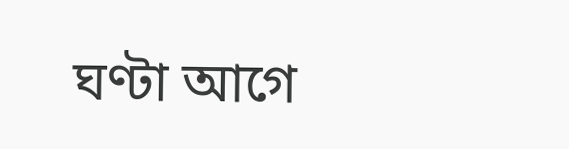ঘণ্টা আগে